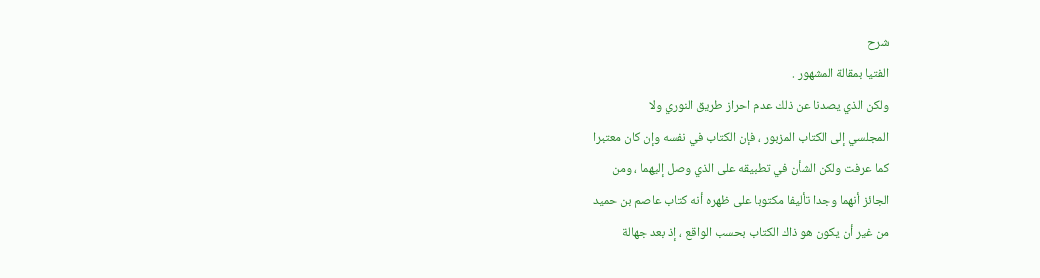شرح
الفتيا بمقالة المشهور .
ولكن الذي يصدنا عن ذلك عدم احراز طريق النوري ولا
المجلسي إلى الكتاب المزبور ، فإن الكتاب في نفسه وإن كان معتبرا
كما عرفت ولكن الشأن في تطبيقه على الذي وصل إليهما ، ومن
الجائز أنهما وجدا تأليفا مكتوبا على ظهره أنه كتاب عاصم بن حميد
من غير أن يكون هو ذاك الكتاب بحسب الواقع ، إذ بعد جهالة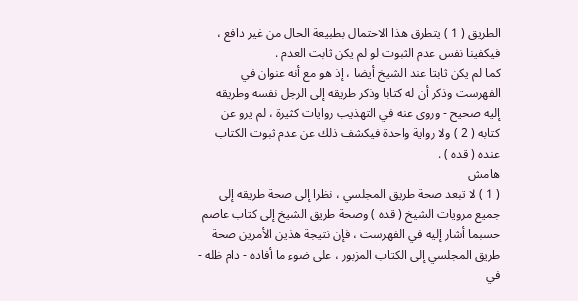الطريق ( 1 ) يتطرق هذا الاحتمال بطبيعة الحال من غير دافع ،
فيكفينا نفس عدم الثبوت لو لم يكن ثابت العدم .
كما لم يكن ثابتا عند الشيخ أيضا ، إذ هو مع أنه عنوان في
الفهرست وذكر أن له كتابا وذكر طريقه إلى الرجل نفسه وطريقه
إليه صحيح - وروى عنه في التهذيب روايات كثيرة ، لم يرو عن
كتابه ( 2 ) ولا رواية واحدة فيكشف ذلك عن عدم ثبوت الكتاب
عنده ( قده ) .
هامش
( 1 ) لا تبعد صحة طريق المجلسي ، نظرا إلى صحة طريقه إلى
جميع مرويات الشيخ ( قده ) وصحة طريق الشيخ إلى كتاب عاصم
حسبما أشار إليه في الفهرست ، فإن نتيجة هذين الأمرين صحة
طريق المجلسي إلى الكتاب المزبور ، على ضوء ما أفاده - دام ظله -
في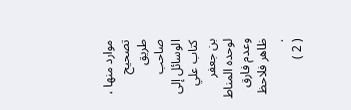موارد منها ، تصحيح طريق صاحب الوسائل إلى كتاب علي بن جعفر
لوحده المناط وعدم فارق ظاهر فلاحظ .
( 2 )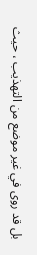بل قد روى في غير موضع من التهذيب ، حيث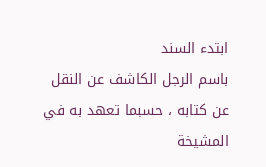ابتدء السند
باسم الرجل الكاشف عن النقل عن كتابه ، حسبما تعهد به في المشيخة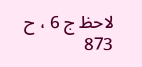لاحظ ج 6 ، ح 873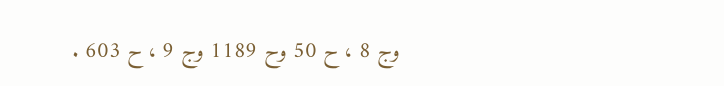وج 8 ، ح 50 وح 1189 وج 9 ، ح 603 .